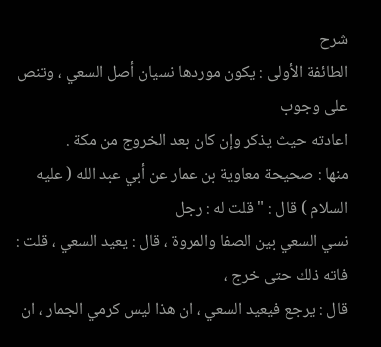شرح
الطائفة الأولى : يكون موردها نسيان أصل السعي ، وتنص على وجوب
اعادته حيث يذكر وإن كان بعد الخروج من مكة .
منها : صحيحة معاوية بن عمار عن أبي عبد الله ( عليه السلام ) قال : " قلت له : رجل
نسي السعي بين الصفا والمروة ، قال : يعيد السعي ، قلت : فاته ذلك حتى خرج ،
قال : يرجع فيعيد السعي ، ان هذا ليس كرمي الجمار ، ان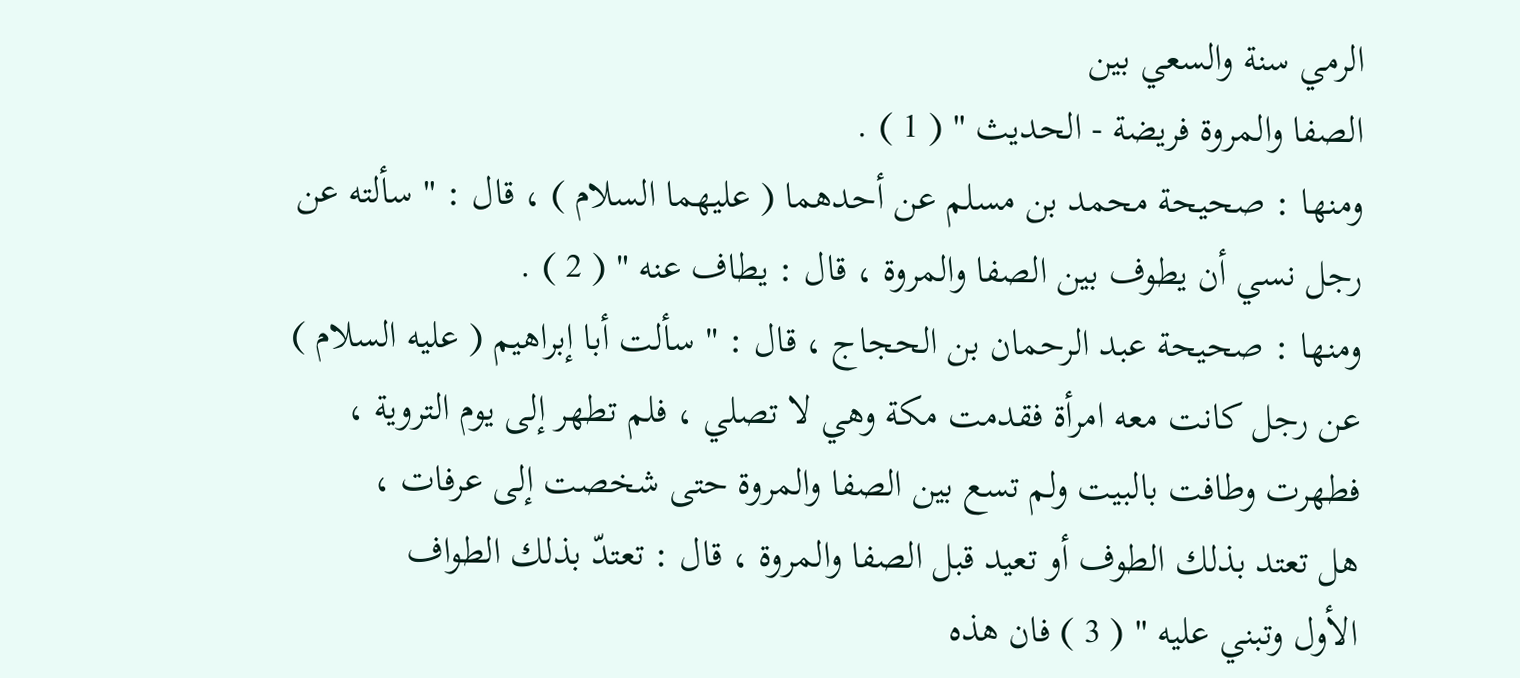الرمي سنة والسعي بين
الصفا والمروة فريضة - الحديث " ( 1 ) .
ومنها : صحيحة محمد بن مسلم عن أحدهما ( عليهما السلام ) ، قال : " سألته عن
رجل نسي أن يطوف بين الصفا والمروة ، قال : يطاف عنه " ( 2 ) .
ومنها : صحيحة عبد الرحمان بن الحجاج ، قال : " سألت أبا إبراهيم ( عليه السلام )
عن رجل كانت معه امرأة فقدمت مكة وهي لا تصلي ، فلم تطهر إلى يوم التروية ،
فطهرت وطافت بالبيت ولم تسع بين الصفا والمروة حتى شخصت إلى عرفات ،
هل تعتد بذلك الطوف أو تعيد قبل الصفا والمروة ، قال : تعتدّ بذلك الطواف
الأول وتبني عليه " ( 3 ) فان هذه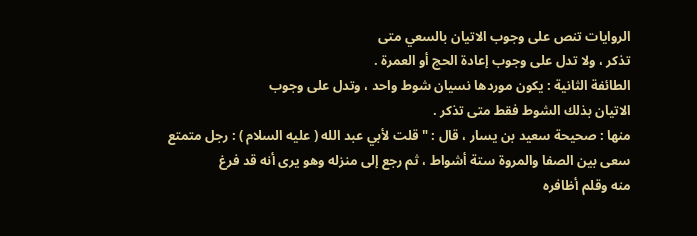الروايات تنص على وجوب الاتيان بالسعي متى
تذكر ، ولا تدل على وجوب إعادة الحج أو العمرة .
الطائفة الثانية : يكون موردها نسيان شوط واحد ، وتدل على وجوب
الاتيان بذلك الشوط فقط متى تذكر .
منها : صحيحة سعيد بن يسار ، قال : " قلت لأبي عبد الله ( عليه السلام ) : رجل متمتع
سعى بين الصفا والمروة ستة أشواط ، ثم رجع إلى منزله وهو يرى أنه قد فرغ
منه وقلم أظافره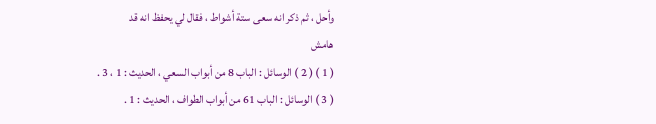وأحل ، ثم ذكر انه سعى ستة أشواط ، فقال لي يحفظ انه قد
هامش
( 1 ) ( 2 ) الوسائل : الباب 8 من أبواب السعي ، الحديث : 1 ، 3 .
( 3 ) الوسائل : الباب 61 من أبواب الطواف ، الحديث : 1 .